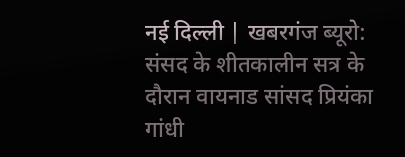नई दिल्ली | खबरगंज ब्यूरो: संसद के शीतकालीन सत्र के दौरान वायनाड सांसद प्रियंका गांधी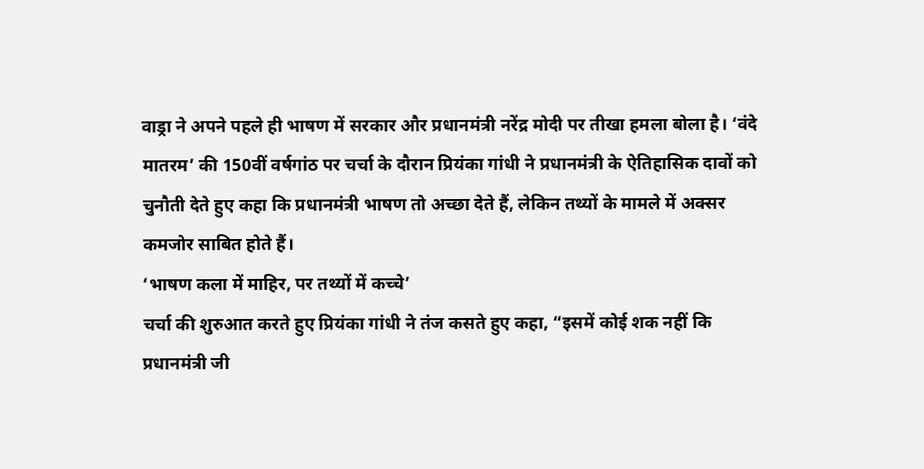वाड्रा ने अपने पहले ही भाषण में सरकार और प्रधानमंत्री नरेंद्र मोदी पर तीखा हमला बोला है। ‘वंदे मातरम’ की 150वीं वर्षगांठ पर चर्चा के दौरान प्रियंका गांधी ने प्रधानमंत्री के ऐतिहासिक दावों को चुनौती देते हुए कहा कि प्रधानमंत्री भाषण तो अच्छा देते हैं, लेकिन तथ्यों के मामले में अक्सर कमजोर साबित होते हैं।
‘भाषण कला में माहिर, पर तथ्यों में कच्चे’
चर्चा की शुरुआत करते हुए प्रियंका गांधी ने तंज कसते हुए कहा, “इसमें कोई शक नहीं कि प्रधानमंत्री जी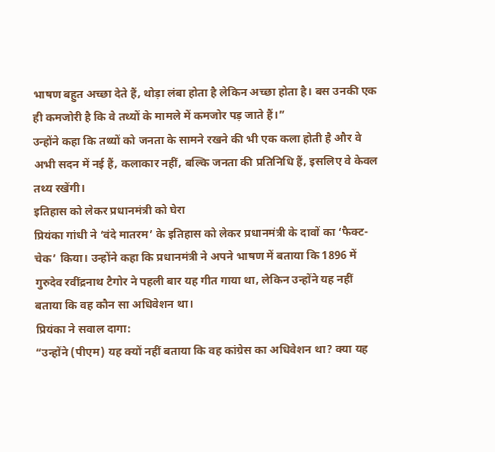भाषण बहुत अच्छा देते हैं, थोड़ा लंबा होता है लेकिन अच्छा होता है। बस उनकी एक ही कमजोरी है कि वे तथ्यों के मामले में कमजोर पड़ जाते हैं।”
उन्होंने कहा कि तथ्यों को जनता के सामने रखने की भी एक कला होती है और वे अभी सदन में नई हैं, कलाकार नहीं, बल्कि जनता की प्रतिनिधि हैं, इसलिए वे केवल तथ्य रखेंगी।
इतिहास को लेकर प्रधानमंत्री को घेरा
प्रियंका गांधी ने ‘वंदे मातरम’ के इतिहास को लेकर प्रधानमंत्री के दावों का ‘फैक्ट-चेक’ किया। उन्होंने कहा कि प्रधानमंत्री ने अपने भाषण में बताया कि 1896 में गुरुदेव रवींद्रनाथ टैगोर ने पहली बार यह गीत गाया था, लेकिन उन्होंने यह नहीं बताया कि वह कौन सा अधिवेशन था।
प्रियंका ने सवाल दागा:
“उन्होंने (पीएम) यह क्यों नहीं बताया कि वह कांग्रेस का अधिवेशन था? क्या यह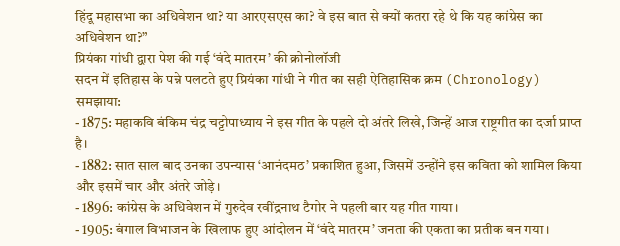हिंदू महासभा का अधिवेशन था? या आरएसएस का? वे इस बात से क्यों कतरा रहे थे कि यह कांग्रेस का अधिवेशन था?”
प्रियंका गांधी द्वारा पेश की गई ‘वंदे मातरम’ की क्रोनोलॉजी
सदन में इतिहास के पन्ने पलटते हुए प्रियंका गांधी ने गीत का सही ऐतिहासिक क्रम (Chronology) समझाया:
- 1875: महाकवि बंकिम चंद्र चट्टोपाध्याय ने इस गीत के पहले दो अंतरे लिखे, जिन्हें आज राष्ट्रगीत का दर्जा प्राप्त है।
- 1882: सात साल बाद उनका उपन्यास ‘आनंदमठ’ प्रकाशित हुआ, जिसमें उन्होंने इस कविता को शामिल किया और इसमें चार और अंतरे जोड़े।
- 1896: कांग्रेस के अधिवेशन में गुरुदेव रवींद्रनाथ टैगोर ने पहली बार यह गीत गाया।
- 1905: बंगाल विभाजन के खिलाफ हुए आंदोलन में ‘वंदे मातरम’ जनता की एकता का प्रतीक बन गया।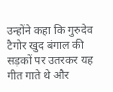उन्होंने कहा कि गुरुदेव टैगोर खुद बंगाल की सड़कों पर उतरकर यह गीत गाते थे और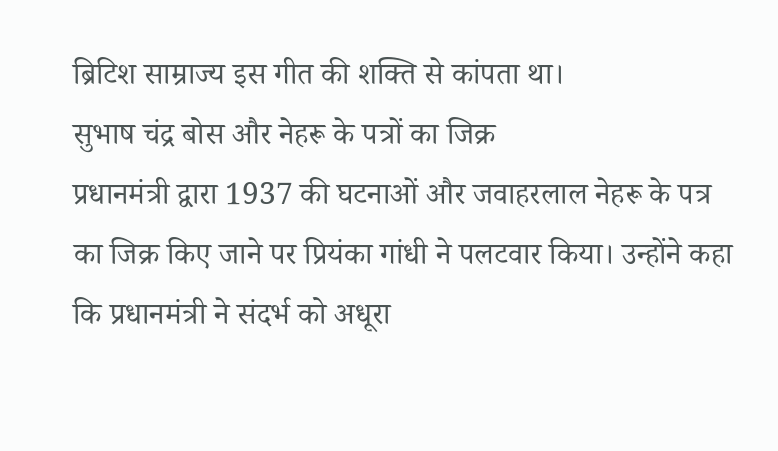ब्रिटिश साम्राज्य इस गीत की शक्ति से कांपता था।
सुभाष चंद्र बोस और नेहरू के पत्रों का जिक्र
प्रधानमंत्री द्वारा 1937 की घटनाओं और जवाहरलाल नेहरू के पत्र का जिक्र किए जाने पर प्रियंका गांधी ने पलटवार किया। उन्होंने कहा कि प्रधानमंत्री ने संदर्भ को अधूरा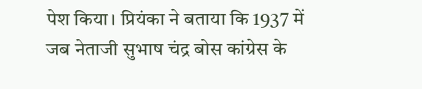पेश किया। प्रियंका ने बताया कि 1937 में जब नेताजी सुभाष चंद्र बोस कांग्रेस के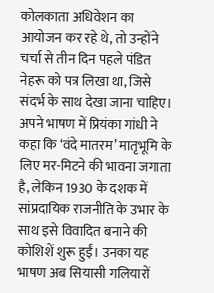कोलकाता अधिवेशन का आयोजन कर रहे थे, तो उन्होंने चर्चा से तीन दिन पहले पंडित नेहरू को पत्र लिखा था, जिसे संदर्भ के साथ देखा जाना चाहिए।
अपने भाषण में प्रियंका गांधी ने कहा कि ‘वंदे मातरम’ मातृभूमि के लिए मर-मिटने की भावना जगाता है, लेकिन 1930 के दशक में सांप्रदायिक राजनीति के उभार के साथ इसे विवादित बनाने की कोशिशें शुरू हुईं। उनका यह भाषण अब सियासी गलियारों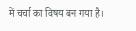में चर्चा का विषय बन गया है।